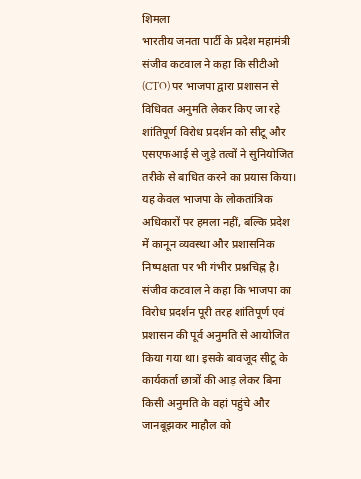शिमला
भारतीय जनता पार्टी के प्रदेश महामंत्री संजीव कटवाल ने कहा कि सीटीओ (CTO) पर भाजपा द्वारा प्रशासन से विधिवत अनुमति लेकर किए जा रहे शांतिपूर्ण विरोध प्रदर्शन को सीटू और एसएफआई से जुड़े तत्वों ने सुनियोजित तरीके से बाधित करने का प्रयास किया। यह केवल भाजपा के लोकतांत्रिक अधिकारों पर हमला नहीं, बल्कि प्रदेश में कानून व्यवस्था और प्रशासनिक निष्पक्षता पर भी गंभीर प्रश्नचिह्न है।
संजीव कटवाल ने कहा कि भाजपा का विरोध प्रदर्शन पूरी तरह शांतिपूर्ण एवं प्रशासन की पूर्व अनुमति से आयोजित किया गया था। इसके बावजूद सीटू के कार्यकर्ता छात्रों की आड़ लेकर बिना किसी अनुमति के वहां पहुंचे और जानबूझकर माहौल को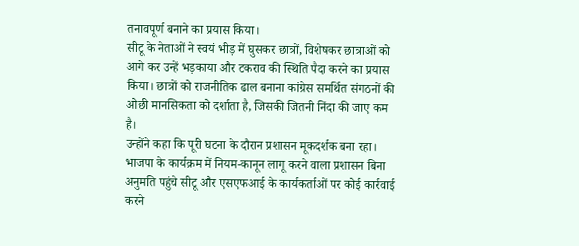तनावपूर्ण बनाने का प्रयास किया।
सीटू के नेताओं ने स्वयं भीड़ में घुसकर छात्रों, विशेषकर छात्राओं को आगे कर उन्हें भड़काया और टकराव की स्थिति पैदा करने का प्रयास किया। छात्रों को राजनीतिक ढाल बनाना कांग्रेस समर्थित संगठनों की ओछी मानसिकता को दर्शाता है, जिसकी जितनी निंदा की जाए कम है।
उन्होंने कहा कि पूरी घटना के दौरान प्रशासन मूकदर्शक बना रहा। भाजपा के कार्यक्रम में नियम-कानून लागू करने वाला प्रशासन बिना अनुमति पहुंचे सीटू और एसएफआई के कार्यकर्ताओं पर कोई कार्रवाई करने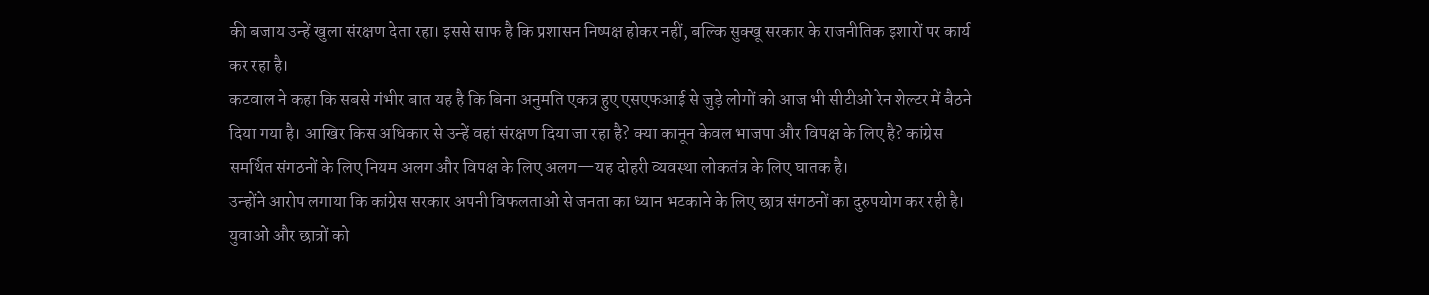की बजाय उन्हें खुला संरक्षण देता रहा। इससे साफ है कि प्रशासन निष्पक्ष होकर नहीं, बल्कि सुक्खू सरकार के राजनीतिक इशारों पर कार्य कर रहा है।
कटवाल ने कहा कि सबसे गंभीर बात यह है कि बिना अनुमति एकत्र हुए एसएफआई से जुड़े लोगों को आज भी सीटीओ रेन शेल्टर में बैठने दिया गया है। आखिर किस अधिकार से उन्हें वहां संरक्षण दिया जा रहा है? क्या कानून केवल भाजपा और विपक्ष के लिए है? कांग्रेस समर्थित संगठनों के लिए नियम अलग और विपक्ष के लिए अलग—यह दोहरी व्यवस्था लोकतंत्र के लिए घातक है।
उन्होंने आरोप लगाया कि कांग्रेस सरकार अपनी विफलताओं से जनता का ध्यान भटकाने के लिए छात्र संगठनों का दुरुपयोग कर रही है। युवाओं और छात्रों को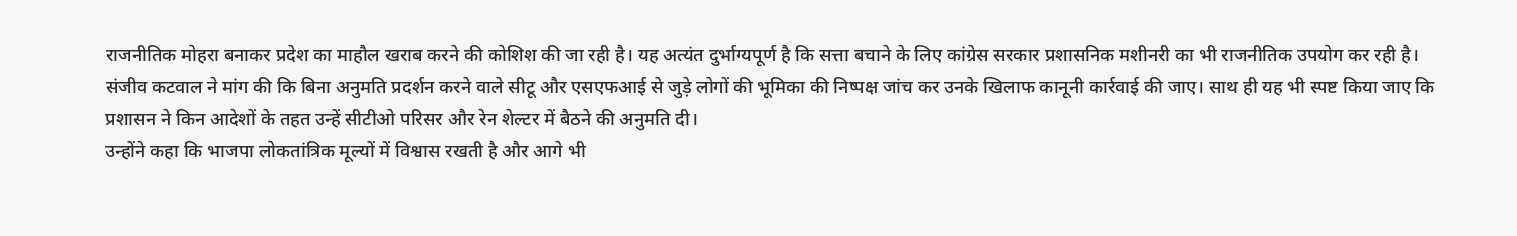राजनीतिक मोहरा बनाकर प्रदेश का माहौल खराब करने की कोशिश की जा रही है। यह अत्यंत दुर्भाग्यपूर्ण है कि सत्ता बचाने के लिए कांग्रेस सरकार प्रशासनिक मशीनरी का भी राजनीतिक उपयोग कर रही है।
संजीव कटवाल ने मांग की कि बिना अनुमति प्रदर्शन करने वाले सीटू और एसएफआई से जुड़े लोगों की भूमिका की निष्पक्ष जांच कर उनके खिलाफ कानूनी कार्रवाई की जाए। साथ ही यह भी स्पष्ट किया जाए कि प्रशासन ने किन आदेशों के तहत उन्हें सीटीओ परिसर और रेन शेल्टर में बैठने की अनुमति दी।
उन्होंने कहा कि भाजपा लोकतांत्रिक मूल्यों में विश्वास रखती है और आगे भी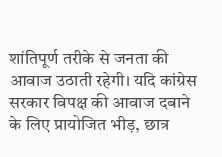शांतिपूर्ण तरीके से जनता की आवाज उठाती रहेगी। यदि कांग्रेस सरकार विपक्ष की आवाज दबाने के लिए प्रायोजित भीड़, छात्र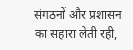संगठनों और प्रशासन का सहारा लेती रही,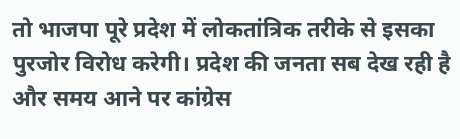तो भाजपा पूरे प्रदेश में लोकतांत्रिक तरीके से इसका पुरजोर विरोध करेगी। प्रदेश की जनता सब देख रही है और समय आने पर कांग्रेस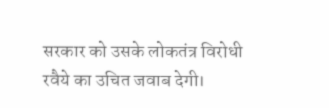सरकार को उसके लोकतंत्र विरोधी रवैये का उचित जवाब देगी।